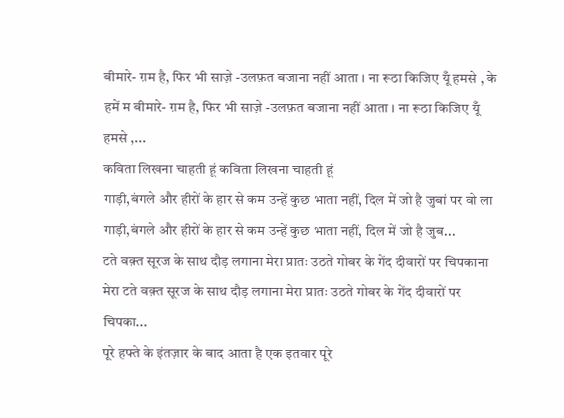बीमारे- ग़म है, फिर भी साज़े -उलफ़त बजाना नहीं आता । ना रूठा किजिए यूँ हमसे , के हमें म बीमारे- ग़म है, फिर भी साज़े -उलफ़त बजाना नहीं आता । ना रूठा किजिए यूँ हमसे ,...
कविता लिखना चाहती हूं कविता लिखना चाहती हूं
गाड़ी,बंगले और हीरों के हार से कम उन्हें कुछ भाता नहीं, दिल में जो है जुबां पर वो ला गाड़ी,बंगले और हीरों के हार से कम उन्हें कुछ भाता नहीं, दिल में जो है जुब...
टते वक़्त सूरज के साथ दौड़ लगाना मेरा प्रातः उठते गोबर के गेंद दीवारों पर चिपकाना मेरा टते वक़्त सूरज के साथ दौड़ लगाना मेरा प्रातः उठते गोबर के गेंद दीवारों पर चिपका...
पूरे हफ्ते के इंतज़ार के बाद आता है एक इतवार पूरे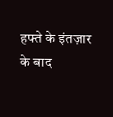हफ्ते के इंतज़ार के बाद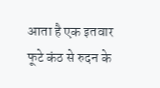आता है एक इतवार
फूटे कंठ से रुदन के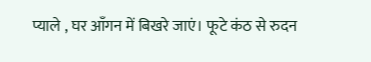प्याले , घर आँगन में बिखरे जाएं। फूटे कंठ से रुदन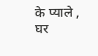के प्याले , घर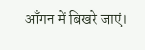आँगन में बिखरे जाएं।